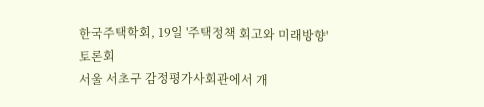한국주택학회, 19일 '주택정책 회고와 미래방향' 토론회
서울 서초구 감정평가사회관에서 개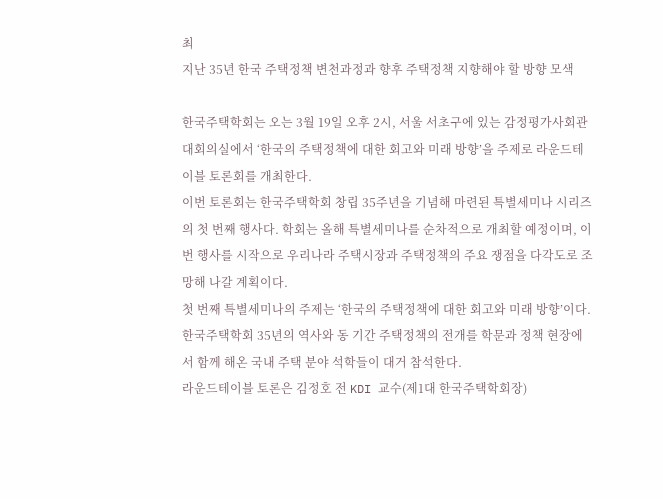최
지난 35년 한국 주택정책 변천과정과 향후 주택정책 지향해야 할 방향 모색

한국주택학회는 오는 3월 19일 오후 2시, 서울 서초구에 있는 감정평가사회관 대회의실에서 ‘한국의 주택정책에 대한 회고와 미래 방향’을 주제로 라운드테이블 토론회를 개최한다.
이번 토론회는 한국주택학회 창립 35주년을 기념해 마련된 특별세미나 시리즈의 첫 번째 행사다. 학회는 올해 특별세미나를 순차적으로 개최할 예정이며, 이번 행사를 시작으로 우리나라 주택시장과 주택정책의 주요 쟁점을 다각도로 조망해 나갈 계획이다.
첫 번째 특별세미나의 주제는 ‘한국의 주택정책에 대한 회고와 미래 방향’이다. 한국주택학회 35년의 역사와 동 기간 주택정책의 전개를 학문과 정책 현장에서 함께 해온 국내 주택 분야 석학들이 대거 참석한다.
라운드테이블 토론은 김정호 전 KDI 교수(제1대 한국주택학회장)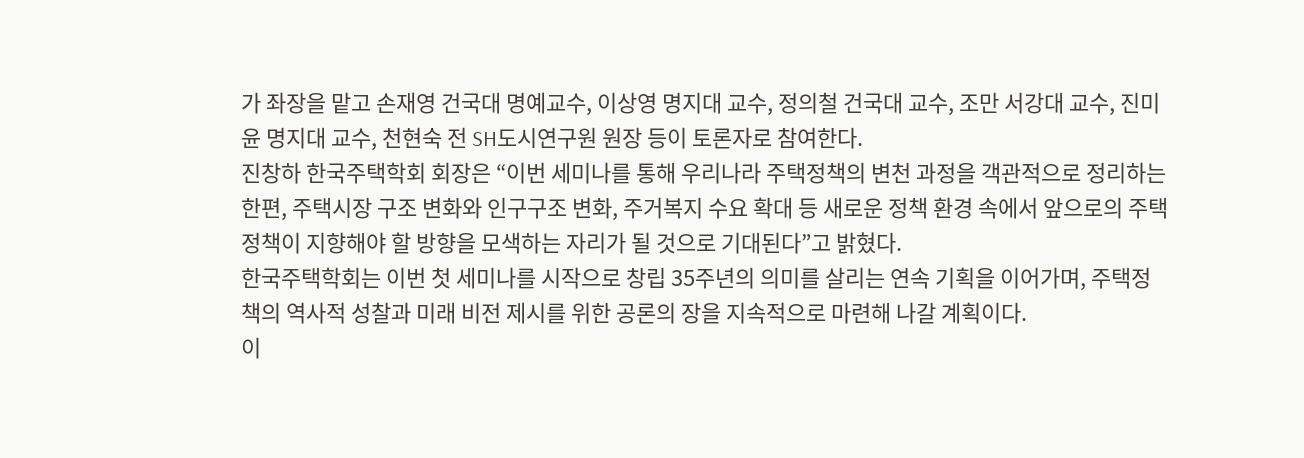가 좌장을 맡고 손재영 건국대 명예교수, 이상영 명지대 교수, 정의철 건국대 교수, 조만 서강대 교수, 진미윤 명지대 교수, 천현숙 전 SH도시연구원 원장 등이 토론자로 참여한다.
진창하 한국주택학회 회장은 “이번 세미나를 통해 우리나라 주택정책의 변천 과정을 객관적으로 정리하는 한편, 주택시장 구조 변화와 인구구조 변화, 주거복지 수요 확대 등 새로운 정책 환경 속에서 앞으로의 주택정책이 지향해야 할 방향을 모색하는 자리가 될 것으로 기대된다”고 밝혔다.
한국주택학회는 이번 첫 세미나를 시작으로 창립 35주년의 의미를 살리는 연속 기획을 이어가며, 주택정책의 역사적 성찰과 미래 비전 제시를 위한 공론의 장을 지속적으로 마련해 나갈 계획이다.
이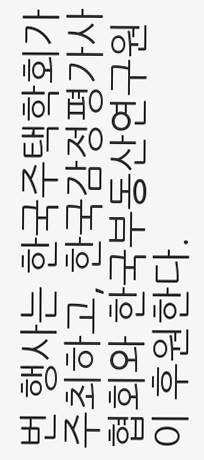번 행사는 한국주택학회가 주최하고, 한국감정평가사협회와 한국부동산연구원이 후원한다.